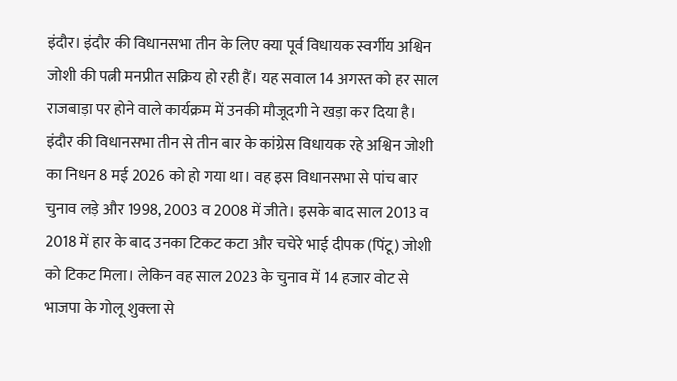इंदौर। इंदौर की विधानसभा तीन के लिए क्या पूर्व विधायक स्वर्गीय अश्विन जोशी की पत्नी मनप्रीत सक्रिय हो रही हैं। यह सवाल 14 अगस्त को हर साल राजबाड़ा पर होने वाले कार्यक्रम में उनकी मौजूदगी ने खड़ा कर दिया है।
इंदौर की विधानसभा तीन से तीन बार के कांग्रेस विधायक रहे अश्विन जोशी का निधन 8 मई 2026 को हो गया था। वह इस विधानसभा से पांच बार चुनाव लड़े और 1998, 2003 व 2008 में जीते। इसके बाद साल 2013 व 2018 में हार के बाद उनका टिकट कटा और चचेरे भाई दीपक (पिंटू) जोशी को टिकट मिला। लेकिन वह साल 2023 के चुनाव में 14 हजार वोट से भाजपा के गोलू शुक्ला से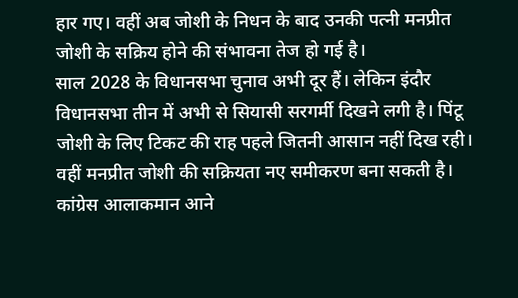हार गए। वहीं अब जोशी के निधन के बाद उनकी पत्नी मनप्रीत जोशी के सक्रिय होने की संभावना तेज हो गई है।
साल 2028 के विधानसभा चुनाव अभी दूर हैं। लेकिन इंदौर विधानसभा तीन में अभी से सियासी सरगर्मी दिखने लगी है। पिंटू जोशी के लिए टिकट की राह पहले जितनी आसान नहीं दिख रही। वहीं मनप्रीत जोशी की सक्रियता नए समीकरण बना सकती है। कांग्रेस आलाकमान आने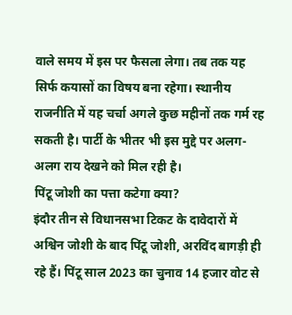वाले समय में इस पर फैसला लेगा। तब तक यह सिर्फ कयासों का विषय बना रहेगा। स्थानीय राजनीति में यह चर्चा अगले कुछ महीनों तक गर्म रह सकती है। पार्टी के भीतर भी इस मुद्दे पर अलग-अलग राय देखने को मिल रही है।
पिंटू जोशी का पत्ता कटेगा क्या?
इंदौर तीन से विधानसभा टिकट के दावेदारों में अश्विन जोशी के बाद पिंटू जोशी, अरविंद बागड़ी ही रहे हैं। पिंटू साल 2023 का चुनाव 14 हजार वोट से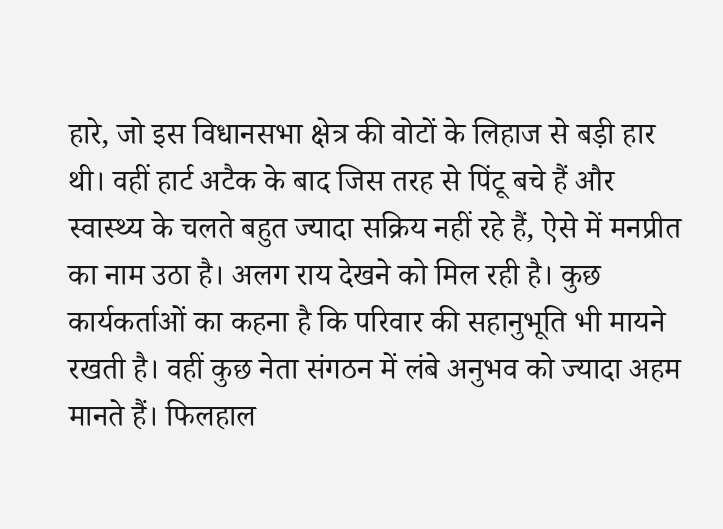हारे, जो इस विधानसभा क्षेत्र की वोटों के लिहाज से बड़ी हार थी। वहीं हार्ट अटैक के बाद जिस तरह से पिंटू बचे हैं और स्वास्थ्य के चलते बहुत ज्यादा सक्रिय नहीं रहे हैं, ऐसे में मनप्रीत का नाम उठा है। अलग राय देखने को मिल रही है। कुछ कार्यकर्ताओं का कहना है कि परिवार की सहानुभूति भी मायने रखती है। वहीं कुछ नेता संगठन में लंबे अनुभव को ज्यादा अहम मानते हैं। फिलहाल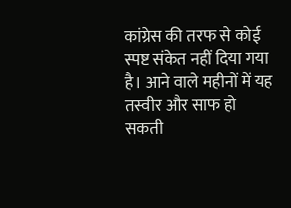कांग्रेस की तरफ से कोई स्पष्ट संकेत नहीं दिया गया है। आने वाले महीनों में यह तस्वीर और साफ हो सकती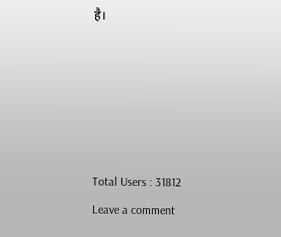है।





Total Users : 31812
Leave a comment